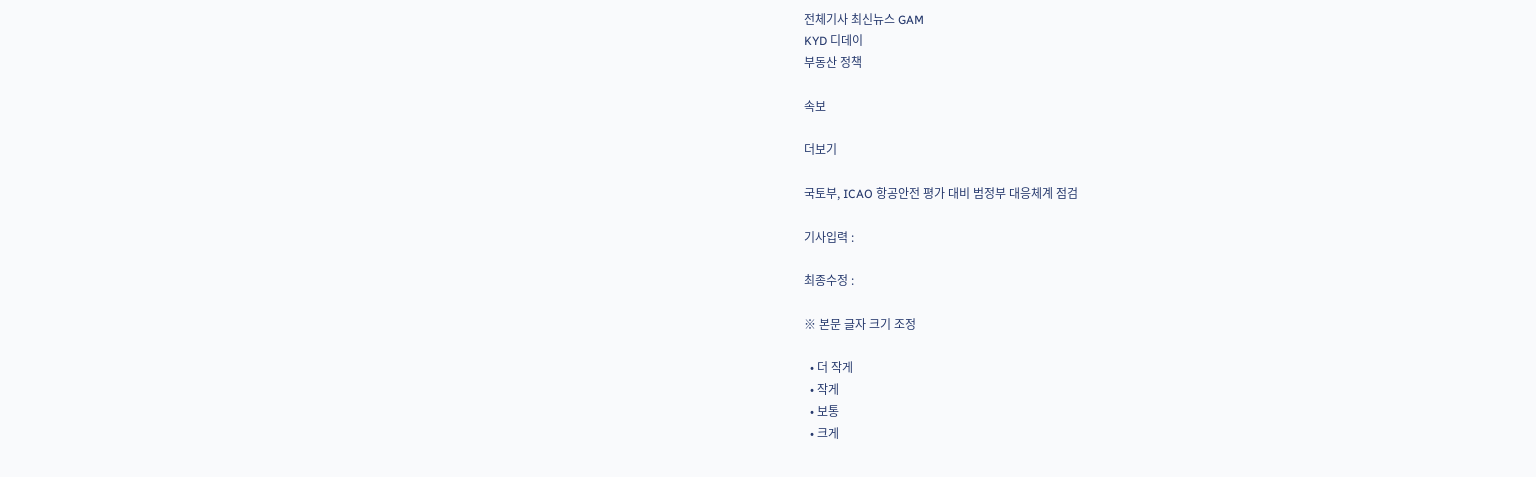전체기사 최신뉴스 GAM
KYD 디데이
부동산 정책

속보

더보기

국토부, ICAO 항공안전 평가 대비 범정부 대응체계 점검

기사입력 :

최종수정 :

※ 본문 글자 크기 조정

  • 더 작게
  • 작게
  • 보통
  • 크게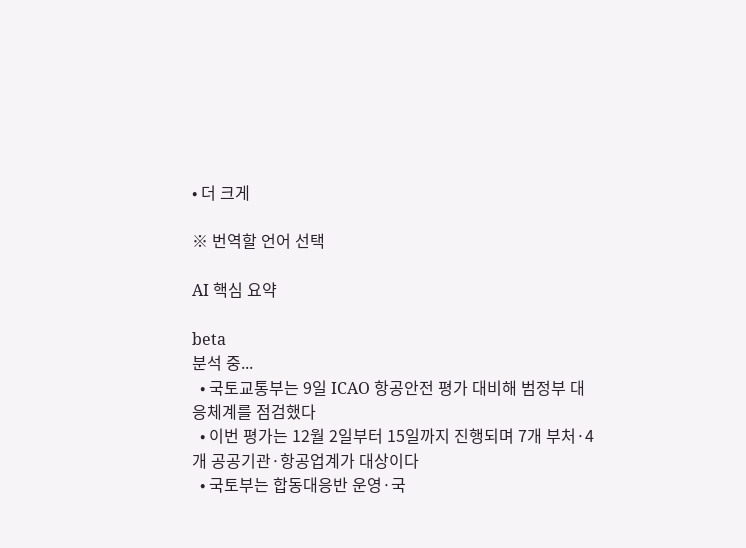• 더 크게

※ 번역할 언어 선택

AI 핵심 요약

beta
분석 중...
  • 국토교통부는 9일 ICAO 항공안전 평가 대비해 범정부 대응체계를 점검했다
  • 이번 평가는 12월 2일부터 15일까지 진행되며 7개 부처·4개 공공기관·항공업계가 대상이다
  • 국토부는 합동대응반 운영·국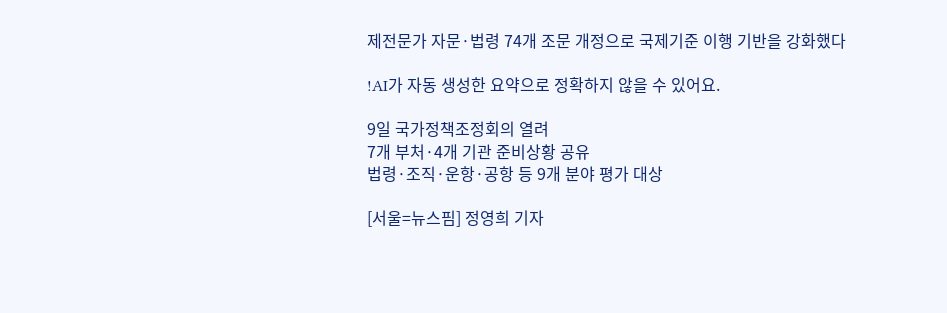제전문가 자문·법령 74개 조문 개정으로 국제기준 이행 기반을 강화했다

!AI가 자동 생성한 요약으로 정확하지 않을 수 있어요.

9일 국가정책조정회의 열려
7개 부처·4개 기관 준비상황 공유
법령·조직·운항·공항 등 9개 분야 평가 대상

[서울=뉴스핌] 정영희 기자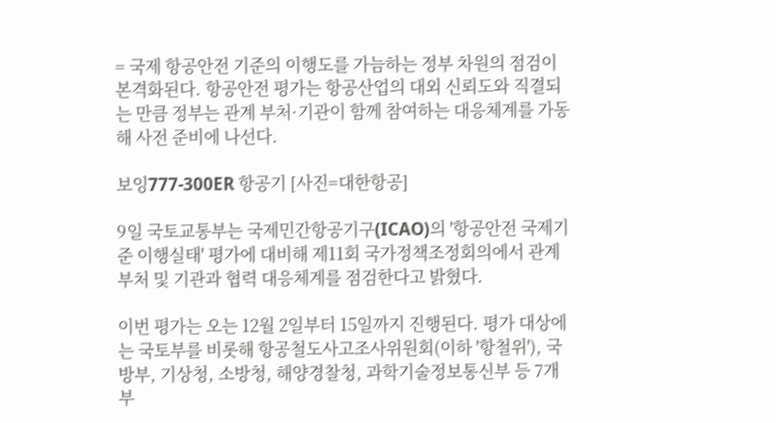= 국제 항공안전 기준의 이행도를 가늠하는 정부 차원의 점검이 본격화된다. 항공안전 평가는 항공산업의 대외 신뢰도와 직결되는 만큼 정부는 관계 부처·기관이 함께 참여하는 대응체계를 가동해 사전 준비에 나선다.

보잉777-300ER 항공기 [사진=대한항공]

9일 국토교통부는 국제민간항공기구(ICAO)의 '항공안전 국제기준 이행실태' 평가에 대비해 제11회 국가정책조정회의에서 관계 부처 및 기관과 협력 대응체계를 점검한다고 밝혔다.

이번 평가는 오는 12월 2일부터 15일까지 진행된다. 평가 대상에는 국토부를 비롯해 항공철도사고조사위원회(이하 '항철위'), 국방부, 기상청, 소방청, 해양경찰청, 과학기술정보통신부 등 7개 부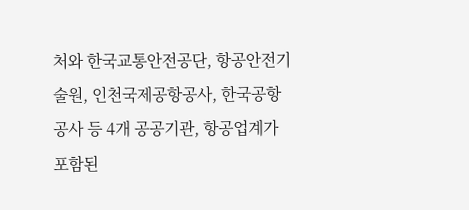처와 한국교통안전공단, 항공안전기술원, 인천국제공항공사, 한국공항공사 등 4개 공공기관, 항공업계가 포함된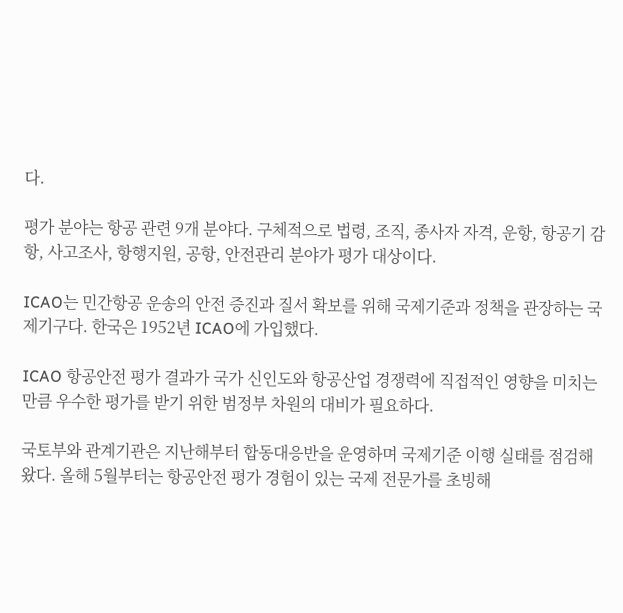다.

평가 분야는 항공 관련 9개 분야다. 구체적으로 법령, 조직, 종사자 자격, 운항, 항공기 감항, 사고조사, 항행지원, 공항, 안전관리 분야가 평가 대상이다.

ICAO는 민간항공 운송의 안전 증진과 질서 확보를 위해 국제기준과 정책을 관장하는 국제기구다. 한국은 1952년 ICAO에 가입했다.

ICAO 항공안전 평가 결과가 국가 신인도와 항공산업 경쟁력에 직접적인 영향을 미치는 만큼 우수한 평가를 받기 위한 범정부 차원의 대비가 필요하다.

국토부와 관계기관은 지난해부터 합동대응반을 운영하며 국제기준 이행 실태를 점검해 왔다. 올해 5월부터는 항공안전 평가 경험이 있는 국제 전문가를 초빙해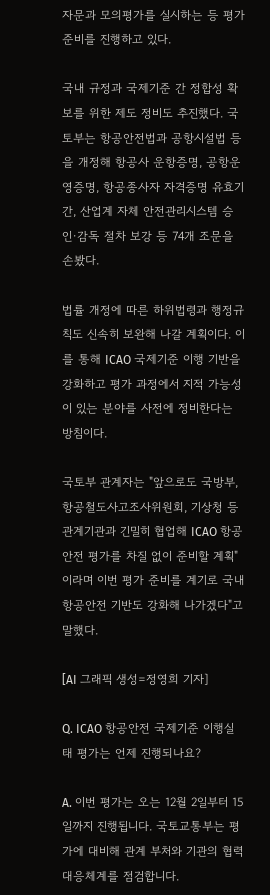자문과 모의평가를 실시하는 등 평가 준비를 진행하고 있다.

국내 규정과 국제기준 간 정합성 확보를 위한 제도 정비도 추진했다. 국토부는 항공안전법과 공항시설법 등을 개정해 항공사 운항증명, 공항운영증명, 항공종사자 자격증명 유효기간, 산업계 자체 안전관리시스템 승인·감독 절차 보강 등 74개 조문을 손봤다.

법률 개정에 따른 하위법령과 행정규칙도 신속히 보완해 나갈 계획이다. 이를 통해 ICAO 국제기준 이행 기반을 강화하고 평가 과정에서 지적 가능성이 있는 분야를 사전에 정비한다는 방침이다.

국토부 관계자는 "앞으로도 국방부, 항공철도사고조사위원회, 기상청 등 관계기관과 긴밀히 협업해 ICAO 항공안전 평가를 차질 없이 준비할 계획"이라며 이번 평가 준비를 계기로 국내 항공안전 기반도 강화해 나가겠다"고 말했다.

[AI 그래픽 생성=정영희 기자]

Q. ICAO 항공안전 국제기준 이행실태 평가는 언제 진행되나요?

A. 이번 평가는 오는 12월 2일부터 15일까지 진행됩니다. 국토교통부는 평가에 대비해 관계 부처와 기관의 협력 대응체계를 점검합니다.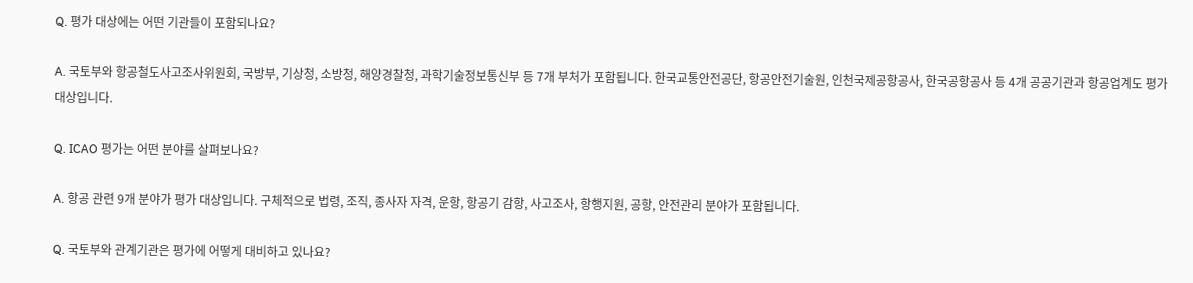Q. 평가 대상에는 어떤 기관들이 포함되나요?

A. 국토부와 항공철도사고조사위원회, 국방부, 기상청, 소방청, 해양경찰청, 과학기술정보통신부 등 7개 부처가 포함됩니다. 한국교통안전공단, 항공안전기술원, 인천국제공항공사, 한국공항공사 등 4개 공공기관과 항공업계도 평가 대상입니다.

Q. ICAO 평가는 어떤 분야를 살펴보나요?

A. 항공 관련 9개 분야가 평가 대상입니다. 구체적으로 법령, 조직, 종사자 자격, 운항, 항공기 감항, 사고조사, 항행지원, 공항, 안전관리 분야가 포함됩니다.

Q. 국토부와 관계기관은 평가에 어떻게 대비하고 있나요?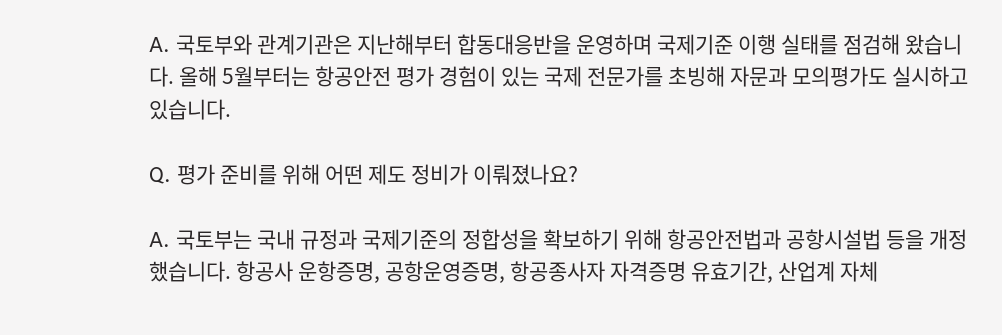A. 국토부와 관계기관은 지난해부터 합동대응반을 운영하며 국제기준 이행 실태를 점검해 왔습니다. 올해 5월부터는 항공안전 평가 경험이 있는 국제 전문가를 초빙해 자문과 모의평가도 실시하고 있습니다.

Q. 평가 준비를 위해 어떤 제도 정비가 이뤄졌나요?

A. 국토부는 국내 규정과 국제기준의 정합성을 확보하기 위해 항공안전법과 공항시설법 등을 개정했습니다. 항공사 운항증명, 공항운영증명, 항공종사자 자격증명 유효기간, 산업계 자체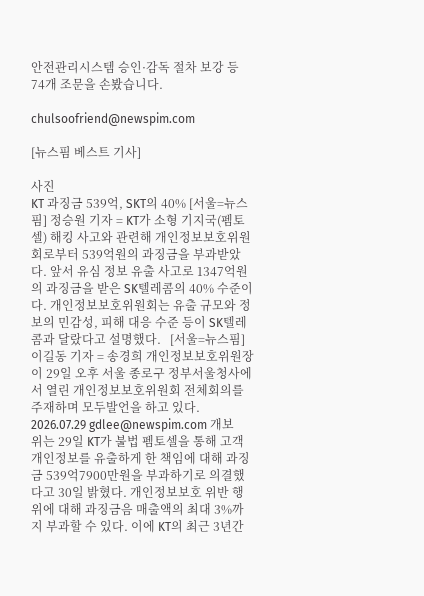안전관리시스템 승인·감독 절차 보강 등 74개 조문을 손봤습니다.

chulsoofriend@newspim.com

[뉴스핌 베스트 기사]

사진
KT 과징금 539억, SKT의 40% [서울=뉴스핌] 정승원 기자 = KT가 소형 기지국(펨토셀) 해킹 사고와 관련해 개인정보보호위원회로부터 539억원의 과징금을 부과받았다. 앞서 유심 정보 유출 사고로 1347억원의 과징금을 받은 SK텔레콤의 40% 수준이다. 개인정보보호위원회는 유출 규모와 정보의 민감성, 피해 대응 수준 등이 SK텔레콤과 달랐다고 설명했다.   [서울=뉴스핌] 이길동 기자 = 송경희 개인정보보호위원장이 29일 오후 서울 종로구 정부서울청사에서 열린 개인정보보호위원회 전체회의를 주재하며 모두발언을 하고 있다. 2026.07.29 gdlee@newspim.com 개보위는 29일 KT가 불법 펨토셀을 통해 고객 개인정보를 유출하게 한 책임에 대해 과징금 539억7900만원을 부과하기로 의결했다고 30일 밝혔다. 개인정보보호 위반 행위에 대해 과징금음 매출액의 최대 3%까지 부과할 수 있다. 이에 KT의 최근 3년간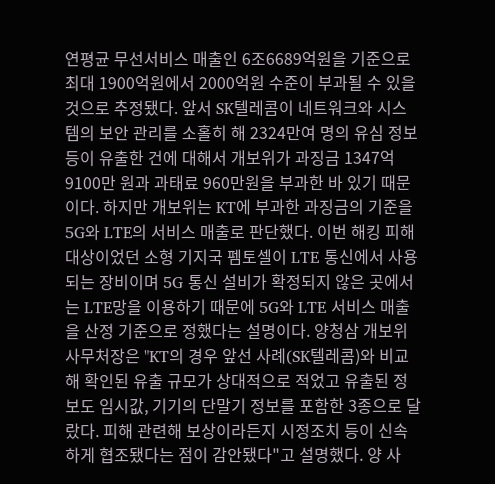연평균 무선서비스 매출인 6조6689억원을 기준으로 최대 1900억원에서 2000억원 수준이 부과될 수 있을 것으로 추정됐다. 앞서 SK텔레콤이 네트워크와 시스템의 보안 관리를 소홀히 해 2324만여 명의 유심 정보 등이 유출한 건에 대해서 개보위가 과징금 1347억9100만 원과 과태료 960만원을 부과한 바 있기 때문이다. 하지만 개보위는 KT에 부과한 과징금의 기준을 5G와 LTE의 서비스 매출로 판단했다. 이번 해킹 피해 대상이었던 소형 기지국 펨토셀이 LTE 통신에서 사용되는 장비이며 5G 통신 설비가 확정되지 않은 곳에서는 LTE망을 이용하기 때문에 5G와 LTE 서비스 매출을 산정 기준으로 정했다는 설명이다. 양청삼 개보위 사무처장은 "KT의 경우 앞선 사례(SK텔레콤)와 비교해 확인된 유출 규모가 상대적으로 적었고 유출된 정보도 임시값, 기기의 단말기 정보를 포함한 3종으로 달랐다. 피해 관련해 보상이라든지 시정조치 등이 신속하게 협조됐다는 점이 감안됐다"고 설명했다. 양 사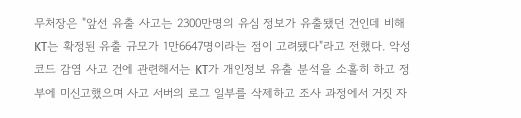무처장은 "앞선 유출 사고는 2300만명의 유심 정보가 유출됐던 건인데 비해 KT는 확정된 유출 규모가 1만6647명이라는 점이 고려됐다"라고 전했다. 악성 코드 감염 사고 건에 관련해서는 KT가 개인정보 유출 분석을 소홀히 하고 정부에 미신고했으며 사고 서버의 로그 일부를 삭제하고 조사 과정에서 거짓 자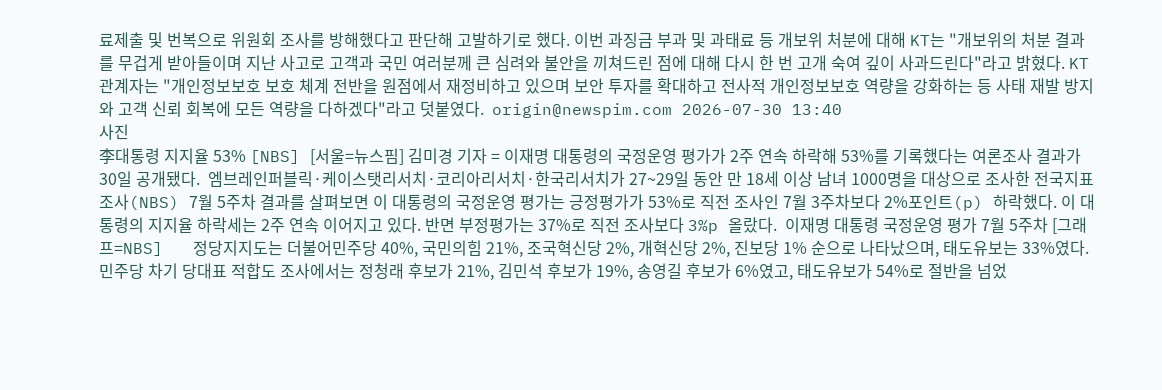료제출 및 번복으로 위원회 조사를 방해했다고 판단해 고발하기로 했다. 이번 과징금 부과 및 과태료 등 개보위 처분에 대해 KT는 "개보위의 처분 결과를 무겁게 받아들이며 지난 사고로 고객과 국민 여러분께 큰 심려와 불안을 끼쳐드린 점에 대해 다시 한 번 고개 숙여 깊이 사과드린다"라고 밝혔다. KT 관계자는 "개인정보보호 보호 체계 전반을 원점에서 재정비하고 있으며 보안 투자를 확대하고 전사적 개인정보보호 역량을 강화하는 등 사태 재발 방지와 고객 신뢰 회복에 모든 역량을 다하겠다"라고 덧붙였다.  origin@newspim.com 2026-07-30 13:40
사진
李대통령 지지율 53% [NBS] [서울=뉴스핌] 김미경 기자 = 이재명 대통령의 국정운영 평가가 2주 연속 하락해 53%를 기록했다는 여론조사 결과가 30일 공개됐다.  엠브레인퍼블릭·케이스탯리서치·코리아리서치·한국리서치가 27~29일 동안 만 18세 이상 남녀 1000명을 대상으로 조사한 전국지표조사(NBS) 7월 5주차 결과를 살펴보면 이 대통령의 국정운영 평가는 긍정평가가 53%로 직전 조사인 7월 3주차보다 2%포인트(p) 하락했다. 이 대통령의 지지율 하락세는 2주 연속 이어지고 있다. 반면 부정평가는 37%로 직전 조사보다 3%p 올랐다.  이재명 대통령 국정운영 평가 7월 5주차 [그래프=NBS]   정당지지도는 더불어민주당 40%, 국민의힘 21%, 조국혁신당 2%, 개혁신당 2%, 진보당 1% 순으로 나타났으며, 태도유보는 33%였다.  민주당 차기 당대표 적합도 조사에서는 정청래 후보가 21%, 김민석 후보가 19%, 송영길 후보가 6%였고, 태도유보가 54%로 절반을 넘었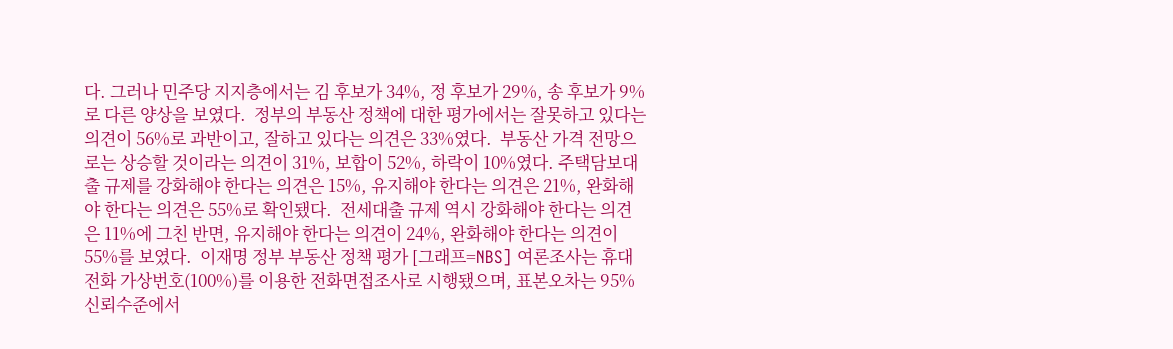다. 그러나 민주당 지지층에서는 김 후보가 34%, 정 후보가 29%, 송 후보가 9%로 다른 양상을 보였다.  정부의 부동산 정책에 대한 평가에서는 잘못하고 있다는 의견이 56%로 과반이고, 잘하고 있다는 의견은 33%였다.  부동산 가격 전망으로는 상승할 것이라는 의견이 31%, 보합이 52%, 하락이 10%였다. 주택담보대출 규제를 강화해야 한다는 의견은 15%, 유지해야 한다는 의견은 21%, 완화해야 한다는 의견은 55%로 확인됐다.  전세대출 규제 역시 강화해야 한다는 의견은 11%에 그친 반면, 유지해야 한다는 의견이 24%, 완화해야 한다는 의견이 55%를 보였다.  이재명 정부 부동산 정책 평가 [그래프=NBS] 여론조사는 휴대전화 가상번호(100%)를 이용한 전화면접조사로 시행됐으며, 표본오차는 95% 신뢰수준에서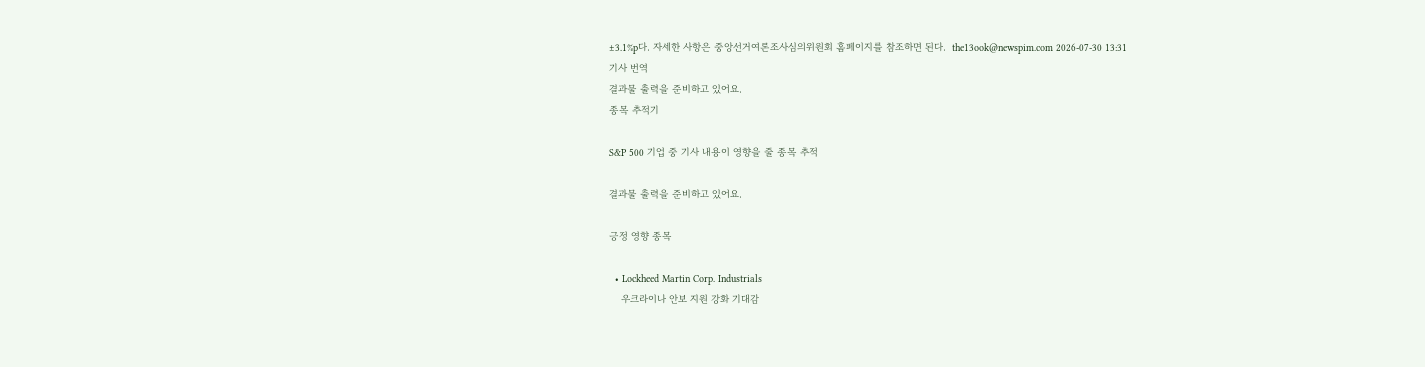±3.1%p다. 자세한 사항은 중앙선거여론조사심의위원회 홈페이지를 참조하면 된다.  the13ook@newspim.com 2026-07-30 13:31
기사 번역
결과물 출력을 준비하고 있어요.
종목 추적기

S&P 500 기업 중 기사 내용이 영향을 줄 종목 추적

결과물 출력을 준비하고 있어요.

긍정 영향 종목

  • Lockheed Martin Corp. Industrials
    우크라이나 안보 지원 강화 기대감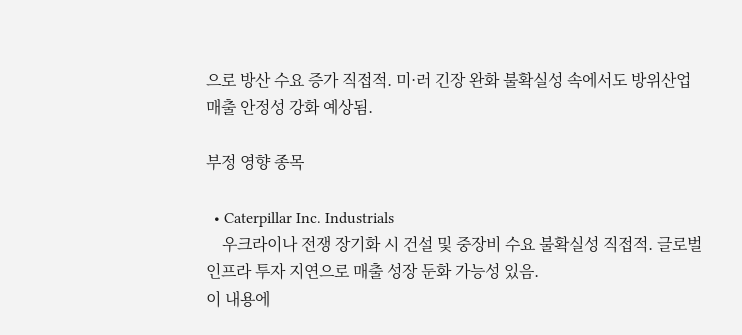으로 방산 수요 증가 직접적. 미·러 긴장 완화 불확실성 속에서도 방위산업 매출 안정성 강화 예상됨.

부정 영향 종목

  • Caterpillar Inc. Industrials
    우크라이나 전쟁 장기화 시 건설 및 중장비 수요 불확실성 직접적. 글로벌 인프라 투자 지연으로 매출 성장 둔화 가능성 있음.
이 내용에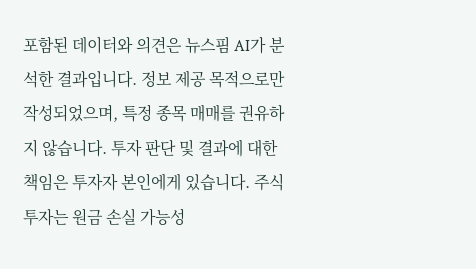포함된 데이터와 의견은 뉴스핌 AI가 분석한 결과입니다. 정보 제공 목적으로만 작성되었으며, 특정 종목 매매를 권유하지 않습니다. 투자 판단 및 결과에 대한 책임은 투자자 본인에게 있습니다. 주식 투자는 원금 손실 가능성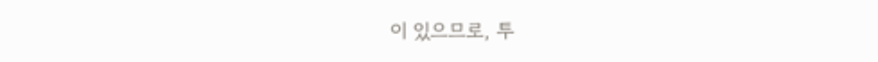이 있으므로, 투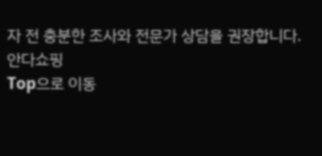자 전 충분한 조사와 전문가 상담을 권장합니다.
안다쇼핑
Top으로 이동